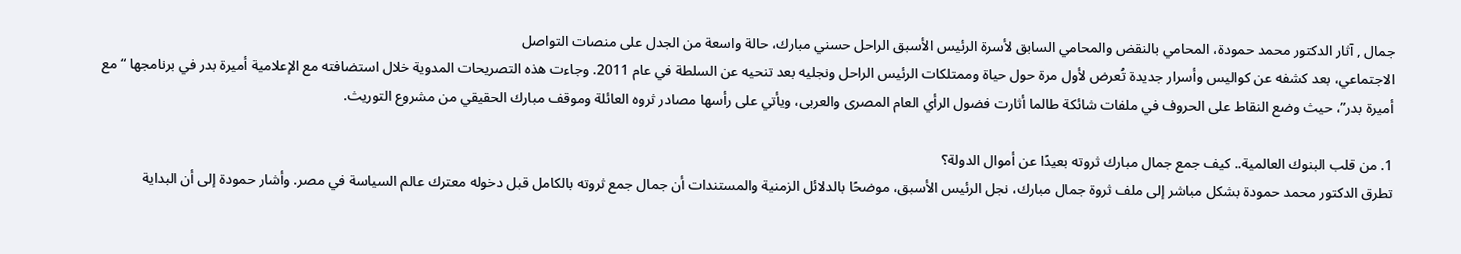جمال , آثار الدكتور محمد حمودة، المحامي بالنقض والمحامي السابق لأسرة الرئيس الأسبق الراحل حسني مبارك، حالة واسعة من الجدل على منصات التواصل
الاجتماعي، بعد كشفه عن كواليس وأسرار جديدة تُعرض لأول مرة حول حياة وممتلكات الرئيس الراحل ونجليه بعد تنحيه عن السلطة في عام 2011. وجاءت هذه التصريحات المدوية خلال استضافته مع الإعلامية أميرة بدر في برنامجها “مع أميرة بدر”، حيث وضع النقاط على الحروف في ملفات شائكة طالما أثارت فضول الرأي العام المصرى والعربى، ويأتي على رأسها مصادر ثروه العائلة وموقف مبارك الحقيقي من مشروع التوريث.

1. من قلب البنوك العالمية.. كيف جمع جمال مبارك ثروته بعيدًا عن أموال الدولة؟
تطرق الدكتور محمد حمودة بشكل مباشر إلى ملف ثروة جمال مبارك، نجل الرئيس الأسبق، موضحًا بالدلائل الزمنية والمستندات أن جمال جمع ثروته بالكامل قبل دخوله معترك عالم السياسة في مصر. وأشار حمودة إلى أن البداية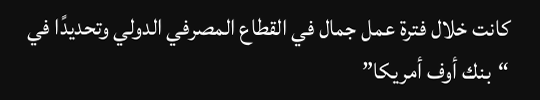كانت خلال فترة عمل جمال في القطاع المصرفي الدولي وتحديدًا في “بنك أوف أمريكا”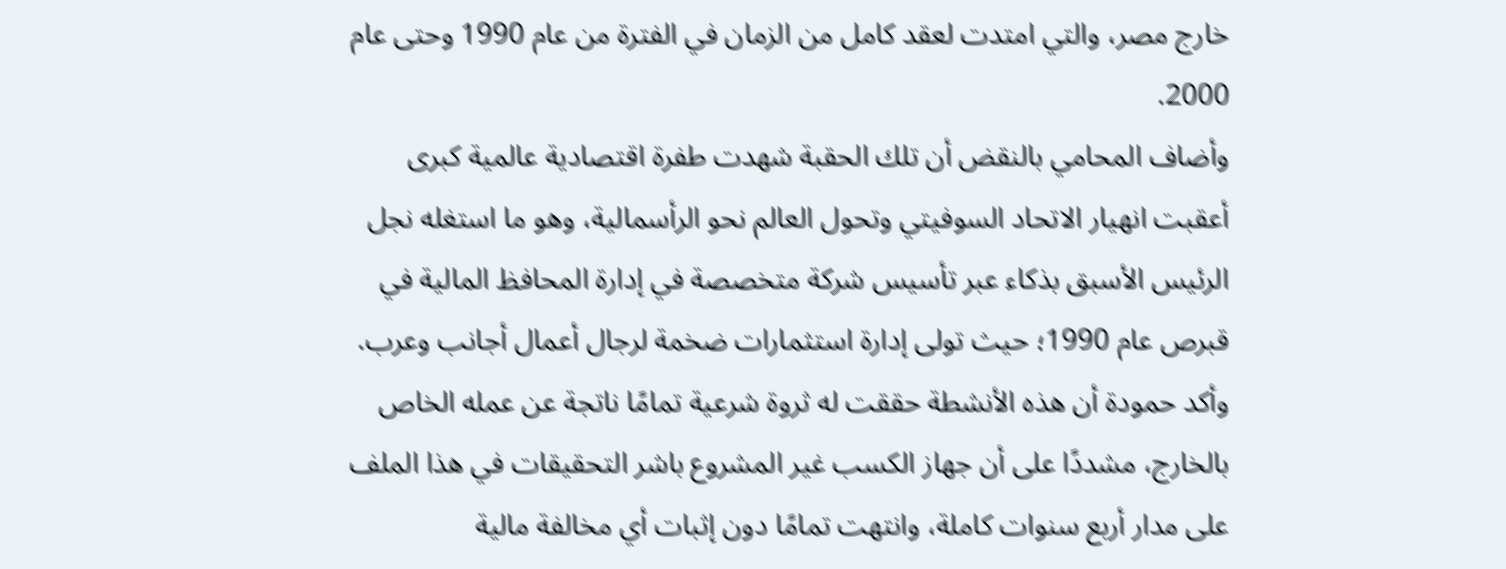خارج مصر، والتي امتدت لعقد كامل من الزمان في الفترة من عام 1990 وحتى عام 2000.
وأضاف المحامي بالنقض أن تلك الحقبة شهدت طفرة اقتصادية عالمية كبرى أعقبت انهيار الاتحاد السوفيتي وتحول العالم نحو الرأسمالية، وهو ما استغله نجل الرئيس الأسبق بذكاء عبر تأسيس شركة متخصصة في إدارة المحافظ المالية في قبرص عام 1990؛ حيث تولى إدارة استثمارات ضخمة لرجال أعمال أجانب وعرب. وأكد حمودة أن هذه الأنشطة حققت له ثروة شرعية تمامًا ناتجة عن عمله الخاص بالخارج، مشددًا على أن جهاز الكسب غير المشروع باشر التحقيقات في هذا الملف على مدار أربع سنوات كاملة، وانتهت تمامًا دون إثبات أي مخالفة مالية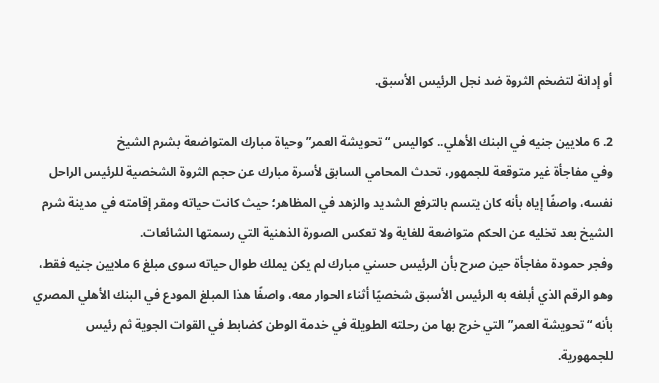أو إدانة لتضخم الثروة ضد نجل الرئيس الأسبق.

2. 6 ملايين جنيه في البنك الأهلي.. كواليس “تحويشة العمر” وحياة مبارك المتواضعة بشرم الشيخ
وفي مفاجأة غير متوقعة للجمهور، تحدث المحامي السابق لأسرة مبارك عن حجم الثروة الشخصية للرئيس الراحل نفسه، واصفًا إياه بأنه كان يتسم بالترفع الشديد والزهد في المظاهر؛ حيث كانت حياته ومقر إقامته في مدينة شرم الشيخ بعد تخليه عن الحكم متواضعة للغاية ولا تعكس الصورة الذهنية التي رسمتها الشائعات.
وفجر حمودة مفاجأة حين صرح بأن الرئيس حسني مبارك لم يكن يملك طوال حياته سوى مبلغ 6 ملايين جنيه فقط، وهو الرقم الذي أبلغه به الرئيس الأسبق شخصيًا أثناء الحوار معه، واصفًا هذا المبلغ المودع في البنك الأهلي المصري بأنه “تحويشة العمر” التي خرج بها من رحلته الطويلة في خدمة الوطن كضابط في القوات الجوية ثم رئيس للجمهورية.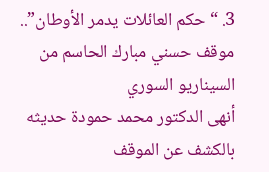3. “حكم العائلات يدمر الأوطان”.. موقف حسني مبارك الحاسم من السيناريو السوري
أنهى الدكتور محمد حمودة حديثه بالكشف عن الموقف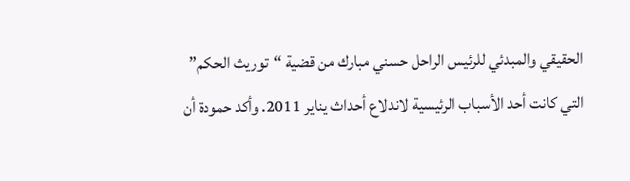الحقيقي والمبدئي للرئيس الراحل حسني مبارك من قضية “توريث الحكم” التي كانت أحد الأسباب الرئيسية لاندلاع أحداث يناير 2011. وأكد حمودة أن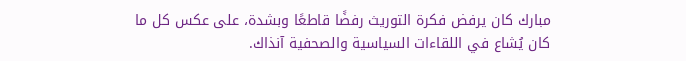مبارك كان يرفض فكرة التوريث رفضًا قاطعًا وبشدة، على عكس كل ما كان يُشاع في اللقاءات السياسية والصحفية آنذاك.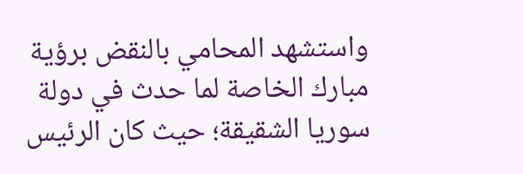واستشهد المحامي بالنقض برؤية مبارك الخاصة لما حدث في دولة سوريا الشقيقة؛ حيث كان الرئيس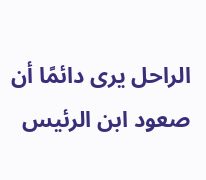الراحل يرى دائمًا أن صعود ابن الرئيس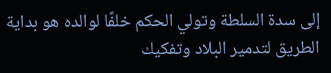إلى سدة السلطة وتولي الحكم خلفًا لوالده هو بداية الطريق لتدمير البلاد وتفكيك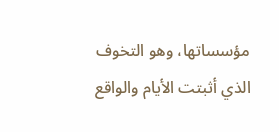مؤسساتها، وهو التخوف الذي أثبتت الأيام والواقع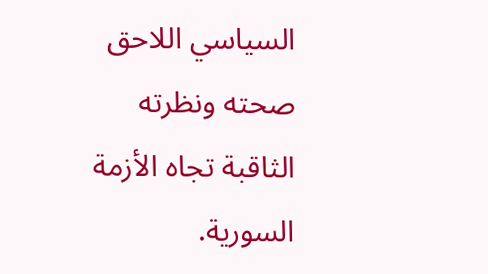السياسي اللاحق صحته ونظرته الثاقبة تجاه الأزمة السورية.